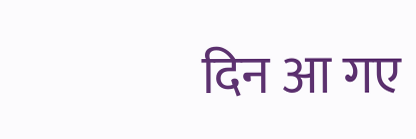दिन आ गए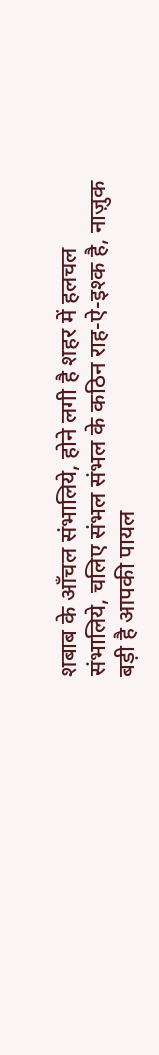शबाब के आँचल संभालिये, होने लगी है शहर में हलचल संभालिये, चलिए संभल संभल के कठिन राह-ऐ-इश्क है, नाज़ुक बड़ी है आपकी पायल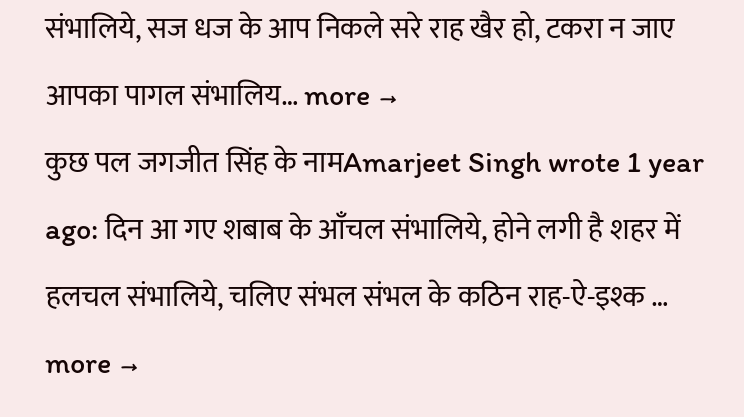संभालिये, सज धज के आप निकले सरे राह खैर हो, टकरा न जाए आपका पागल संभालिय… more →
कुछ पल जगजीत सिंह के नामAmarjeet Singh wrote 1 year ago: दिन आ गए शबाब के आँचल संभालिये, होने लगी है शहर में हलचल संभालिये, चलिए संभल संभल के कठिन राह-ऐ-इश्क … more →